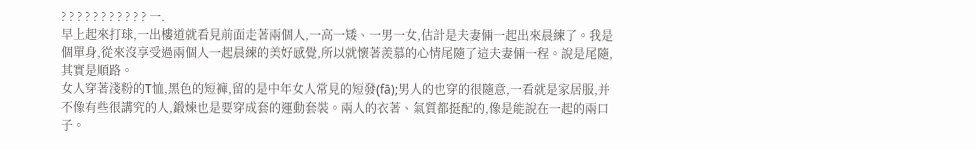? ? ? ? ? ? ? ? ? ? ? 一.
早上起來打球,一出樓道就看見前面走著兩個人,一高一矮、一男一女,估計是夫妻倆一起出來晨練了。我是個單身,從來沒享受過兩個人一起晨練的美好感覺,所以就懷著羨慕的心情尾隨了這夫妻倆一程。說是尾隨,其實是順路。
女人穿著淺粉的T恤,黑色的短褲,留的是中年女人常見的短發(fā);男人的也穿的很隨意,一看就是家居服,并不像有些很講究的人,鍛煉也是要穿成套的運動套裝。兩人的衣著、氣質都挺配的,像是能說在一起的兩口子。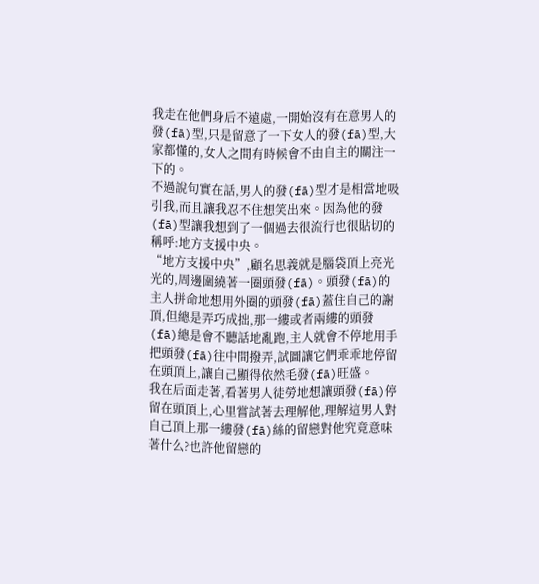我走在他們身后不遠處,一開始沒有在意男人的發(fā)型,只是留意了一下女人的發(fā)型,大家都懂的,女人之間有時候會不由自主的關注一下的。
不過說句實在話,男人的發(fā)型才是相當地吸引我,而且讓我忍不住想笑出來。因為他的發(fā)型讓我想到了一個過去很流行也很貼切的稱呼:地方支援中央。
“地方支援中央”,顧名思義就是腦袋頂上亮光光的,周邊圍繞著一圈頭發(fā)。頭發(fā)的主人拼命地想用外圈的頭發(fā)蓋住自己的謝頂,但總是弄巧成拙,那一縷或者兩縷的頭發(fā)總是會不聽話地亂跑,主人就會不停地用手把頭發(fā)往中間撥弄,試圖讓它們乖乖地停留在頭頂上,讓自己顯得依然毛發(fā)旺盛。
我在后面走著,看著男人徒勞地想讓頭發(fā)停留在頭頂上,心里嘗試著去理解他,理解這男人對自己頂上那一縷發(fā)絲的留戀對他究竟意味著什么?也許他留戀的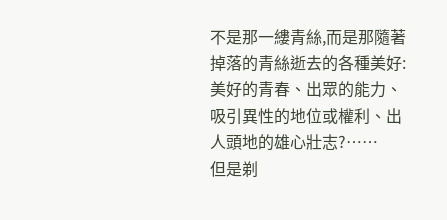不是那一縷青絲,而是那隨著掉落的青絲逝去的各種美好:美好的青春、出眾的能力、吸引異性的地位或權利、出人頭地的雄心壯志?……
但是剃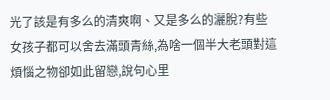光了該是有多么的清爽啊、又是多么的灑脫?有些女孩子都可以舍去滿頭青絲,為啥一個半大老頭對這煩惱之物卻如此留戀,說句心里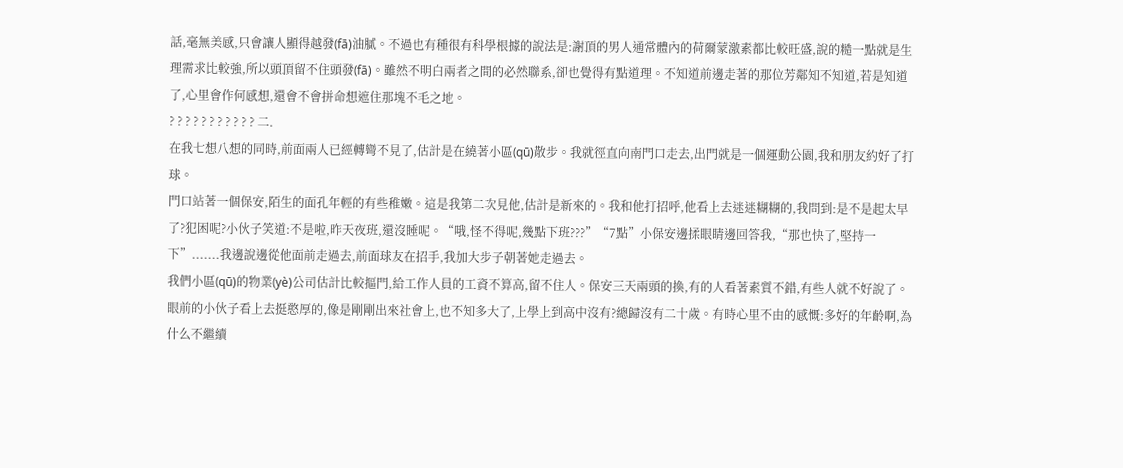話,毫無美感,只會讓人顯得越發(fā)油膩。不過也有種很有科學根據的說法是:謝頂的男人通常體內的荷爾蒙激素都比較旺盛,說的糙一點就是生理需求比較強,所以頭頂留不住頭發(fā)。雖然不明白兩者之間的必然聯系,卻也覺得有點道理。不知道前邊走著的那位芳鄰知不知道,若是知道了,心里會作何感想,還會不會拼命想遮住那塊不毛之地。
? ? ? ? ? ? ? ? ? ? ? 二.
在我七想八想的同時,前面兩人已經轉彎不見了,估計是在繞著小區(qū)散步。我就徑直向南門口走去,出門就是一個運動公園,我和朋友約好了打球。
門口站著一個保安,陌生的面孔年輕的有些稚嫩。這是我第二次見他,估計是新來的。我和他打招呼,他看上去迷迷糊糊的,我問到:是不是起太早了?犯困呢?小伙子笑道:不是啦,昨天夜班,還沒睡呢。“哦,怪不得呢,幾點下班???”“7點”小保安邊揉眼睛邊回答我,“那也快了,堅持一下”.......我邊說邊從他面前走過去,前面球友在招手,我加大步子朝著她走過去。
我們小區(qū)的物業(yè)公司估計比較摳門,給工作人員的工資不算高,留不住人。保安三天兩頭的換,有的人看著素質不錯,有些人就不好說了。眼前的小伙子看上去挺憨厚的,像是剛剛出來社會上,也不知多大了,上學上到高中沒有?總歸沒有二十歲。有時心里不由的感慨:多好的年齡啊,為什么不繼續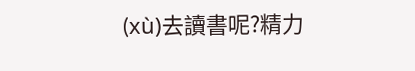(xù)去讀書呢?精力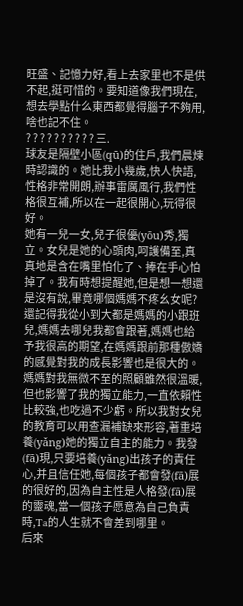旺盛、記憶力好,看上去家里也不是供不起,挺可惜的。要知道像我們現在,想去學點什么東西都覺得腦子不夠用,啥也記不住。
? ? ? ? ? ? ? ? ? ? 三.
球友是隔壁小區(qū)的住戶,我們晨煉時認識的。她比我小幾歲,快人快語,性格非常開朗,辦事雷厲風行,我們性格很互補,所以在一起很開心,玩得很好。
她有一兒一女,兒子很優(yōu)秀,獨立。女兒是她的心頭肉,呵護備至,真真地是含在嘴里怕化了、捧在手心怕掉了。我有時想提醒她,但是想一想還是沒有說,畢竟哪個媽媽不疼幺女呢?還記得我從小到大都是媽媽的小跟班兒,媽媽去哪兒我都會跟著,媽媽也給予我很高的期望,在媽媽跟前那種傲嬌的感覺對我的成長影響也是很大的。
媽媽對我無微不至的照顧雖然很溫暖,但也影響了我的獨立能力,一直依賴性比較強,也吃過不少虧。所以我對女兒的教育可以用查漏補缺來形容,著重培養(yǎng)她的獨立自主的能力。我發(fā)現,只要培養(yǎng)出孩子的責任心,并且信任她,每個孩子都會發(fā)展的很好的,因為自主性是人格發(fā)展的靈魂,當一個孩子愿意為自己負責時,Ta的人生就不會差到哪里。
后來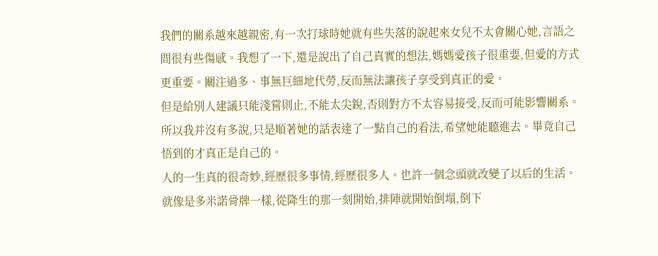我們的關系越來越親密,有一次打球時她就有些失落的說起來女兒不太會關心她,言語之間很有些傷感。我想了一下,還是說出了自己真實的想法,媽媽愛孩子很重要,但愛的方式更重要。關注過多、事無巨細地代勞,反而無法讓孩子享受到真正的愛。
但是給別人建議只能淺嘗則止,不能太尖銳,否則對方不太容易接受,反而可能影響關系。所以我并沒有多說,只是順著她的話表達了一點自己的看法,希望她能聽進去。畢竟自己悟到的才真正是自己的。
人的一生真的很奇妙,經歷很多事情,經歷很多人。也許一個念頭就改變了以后的生活。就像是多米諾骨牌一樣,從降生的那一刻開始,排陣就開始倒塌,倒下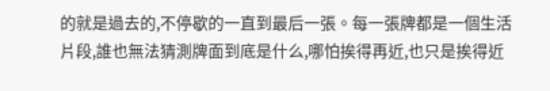的就是過去的,不停歇的一直到最后一張。每一張牌都是一個生活片段,誰也無法猜測牌面到底是什么,哪怕挨得再近,也只是挨得近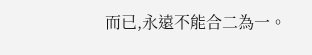而已,永遠不能合二為一。